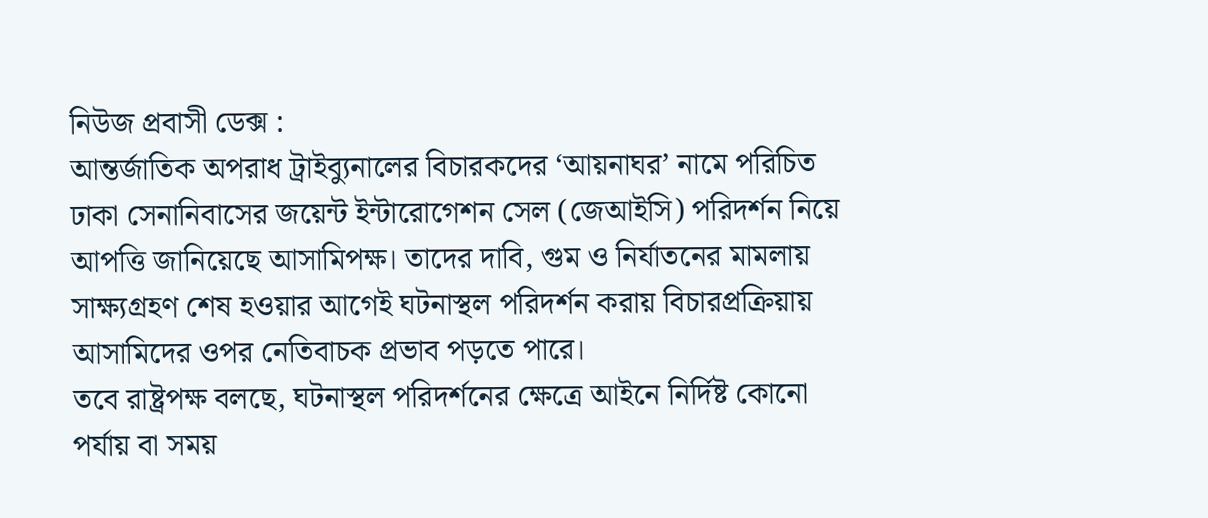নিউজ প্রবাসী ডেক্স :
আন্তর্জাতিক অপরাধ ট্রাইব্যুনালের বিচারকদের ‘আয়নাঘর’ নামে পরিচিত ঢাকা সেনানিবাসের জয়েন্ট ইন্টারোগেশন সেল (জেআইসি) পরিদর্শন নিয়ে আপত্তি জানিয়েছে আসামিপক্ষ। তাদের দাবি, গুম ও নির্যাতনের মামলায় সাক্ষ্যগ্রহণ শেষ হওয়ার আগেই ঘটনাস্থল পরিদর্শন করায় বিচারপ্রক্রিয়ায় আসামিদের ওপর নেতিবাচক প্রভাব পড়তে পারে।
তবে রাষ্ট্রপক্ষ বলছে, ঘটনাস্থল পরিদর্শনের ক্ষেত্রে আইনে নির্দিষ্ট কোনো পর্যায় বা সময়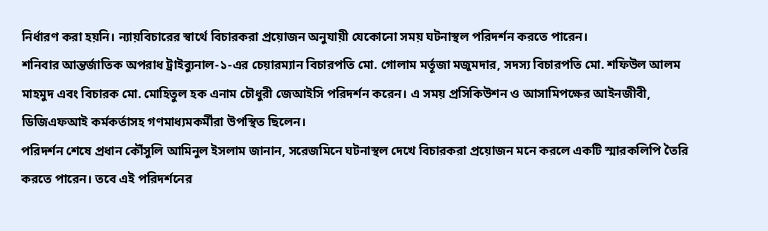নির্ধারণ করা হয়নি। ন্যায়বিচারের স্বার্থে বিচারকরা প্রয়োজন অনুযায়ী যেকোনো সময় ঘটনাস্থল পরিদর্শন করতে পারেন।
শনিবার আন্তর্জাতিক অপরাধ ট্রাইব্যুনাল-১-এর চেয়ারম্যান বিচারপতি মো. গোলাম মর্তূজা মজুমদার, সদস্য বিচারপতি মো. শফিউল আলম মাহমুদ এবং বিচারক মো. মোহিতুল হক এনাম চৌধুরী জেআইসি পরিদর্শন করেন। এ সময় প্রসিকিউশন ও আসামিপক্ষের আইনজীবী, ডিজিএফআই কর্মকর্তাসহ গণমাধ্যমকর্মীরা উপস্থিত ছিলেন।
পরিদর্শন শেষে প্রধান কৌঁসুলি আমিনুল ইসলাম জানান, সরেজমিনে ঘটনাস্থল দেখে বিচারকরা প্রয়োজন মনে করলে একটি স্মারকলিপি তৈরি করতে পারেন। তবে এই পরিদর্শনের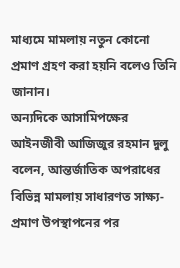মাধ্যমে মামলায় নতুন কোনো প্রমাণ গ্রহণ করা হয়নি বলেও তিনি জানান।
অন্যদিকে আসামিপক্ষের আইনজীবী আজিজুর রহমান দুলু বলেন, আন্তর্জাতিক অপরাধের বিভিন্ন মামলায় সাধারণত সাক্ষ্য-প্রমাণ উপস্থাপনের পর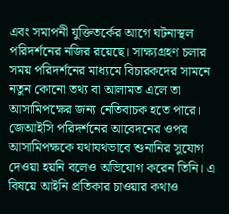এবং সমাপনী যুক্তিতর্কের আগে ঘটনাস্থল পরিদর্শনের নজির রয়েছে। সাক্ষ্যগ্রহণ চলার সময় পরিদর্শনের মাধ্যমে বিচারকদের সামনে নতুন কোনো তথ্য বা আলামত এলে তা আসামিপক্ষের জন্য নেতিবাচক হতে পারে।
জেআইসি পরিদর্শনের আবেদনের ওপর আসামিপক্ষকে যথাযথভাবে শুনানির সুযোগ দেওয়া হয়নি বলেও অভিযোগ করেন তিনি। এ বিষয়ে আইনি প্রতিকার চাওয়ার কথাও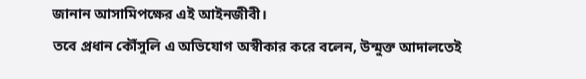জানান আসামিপক্ষের এই আইনজীবী।
তবে প্রধান কৌঁসুলি এ অভিযোগ অস্বীকার করে বলেন, উন্মুক্ত আদালতেই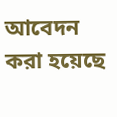আবেদন করা হয়েছে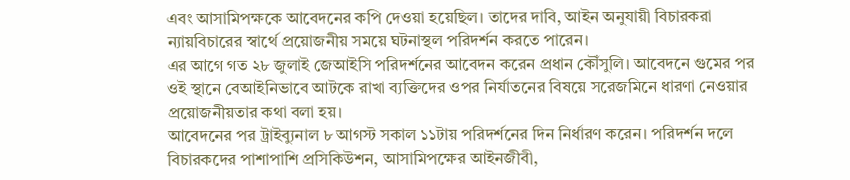এবং আসামিপক্ষকে আবেদনের কপি দেওয়া হয়েছিল। তাদের দাবি, আইন অনুযায়ী বিচারকরা ন্যায়বিচারের স্বার্থে প্রয়োজনীয় সময়ে ঘটনাস্থল পরিদর্শন করতে পারেন।
এর আগে গত ২৮ জুলাই জেআইসি পরিদর্শনের আবেদন করেন প্রধান কৌঁসুলি। আবেদনে গুমের পর ওই স্থানে বেআইনিভাবে আটকে রাখা ব্যক্তিদের ওপর নির্যাতনের বিষয়ে সরেজমিনে ধারণা নেওয়ার প্রয়োজনীয়তার কথা বলা হয়।
আবেদনের পর ট্রাইব্যুনাল ৮ আগস্ট সকাল ১১টায় পরিদর্শনের দিন নির্ধারণ করেন। পরিদর্শন দলে বিচারকদের পাশাপাশি প্রসিকিউশন, আসামিপক্ষের আইনজীবী,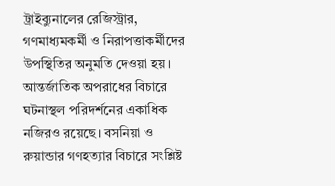ট্রাইব্যুনালের রেজিস্ট্রার, গণমাধ্যমকর্মী ও নিরাপত্তাকর্মীদের উপস্থিতির অনুমতি দেওয়া হয়।
আন্তর্জাতিক অপরাধের বিচারে ঘটনাস্থল পরিদর্শনের একাধিক নজিরও রয়েছে। বসনিয়া ও রুয়ান্ডার গণহত্যার বিচারে সংশ্লিষ্ট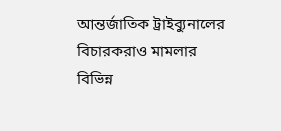আন্তর্জাতিক ট্রাইব্যুনালের বিচারকরাও মামলার বিভিন্ন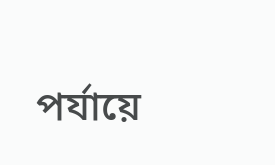পর্যায়ে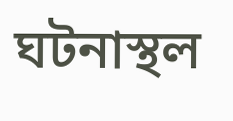ঘটনাস্থল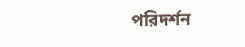পরিদর্শন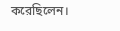করেছিলেন।